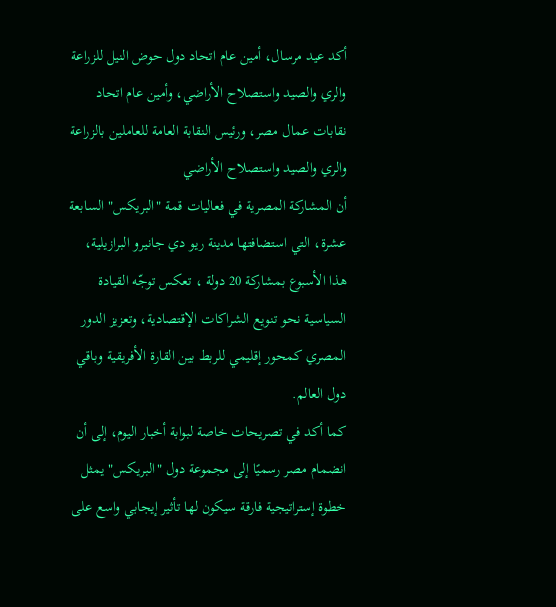أكد عيد مرسال، أمين عام اتحاد دول حوض النيل للزراعة والري والصيد واستصلاح الأراضي، وأمين عام اتحاد نقابات عمال مصر، ورئيس النقابة العامة للعاملين بالزراعة والري والصيد واستصلاح الأراضي
أن المشاركة المصرية في فعاليات قمة "البريكس" السابعة عشرة، التي استضافتها مدينة ريو دي جانيرو البرازيلية، هذا الأسبوع بمشاركة 20 دولة ، تعكس توجّه القيادة السياسية نحو تنويع الشراكات الإقتصادية، وتعزيز الدور المصري كمحور إقليمي للربط بين القارة الأفريقية وباقي دول العالم.
كما أكد في تصريحات خاصة لبوابة أخبار اليوم، إلى أن انضمام مصر رسميًا إلى مجموعة دول "البريكس" يمثل خطوة إستراتيجية فارقة سيكون لها تأثير إيجابي واسع على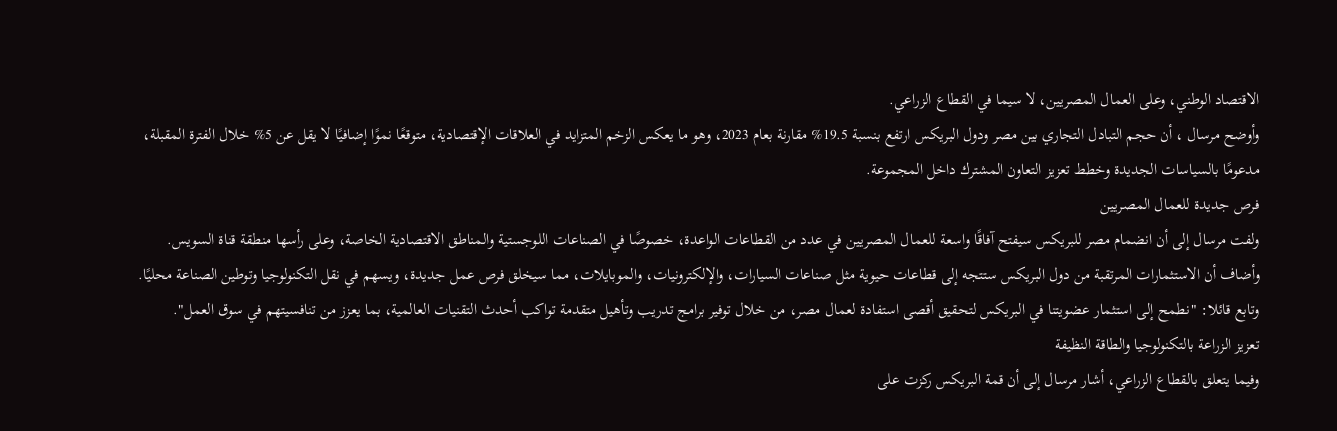الاقتصاد الوطني، وعلى العمال المصريين، لا سيما في القطاع الزراعي.
وأوضح مرسال ، أن حجم التبادل التجاري بين مصر ودول البريكس ارتفع بنسبة 19.5% مقارنة بعام 2023، وهو ما يعكس الزخم المتزايد في العلاقات الإقتصادية، متوقعًا نموًا إضافيًا لا يقل عن 5% خلال الفترة المقبلة، مدعومًا بالسياسات الجديدة وخطط تعزيز التعاون المشترك داخل المجموعة.
فرص جديدة للعمال المصريين
ولفت مرسال إلى أن انضمام مصر للبريكس سيفتح آفاقًا واسعة للعمال المصريين في عدد من القطاعات الواعدة، خصوصًا في الصناعات اللوجستية والمناطق الاقتصادية الخاصة، وعلى رأسها منطقة قناة السويس.
وأضاف أن الاستثمارات المرتقبة من دول البريكس ستتجه إلى قطاعات حيوية مثل صناعات السيارات، والإلكترونيات، والموبايلات، مما سيخلق فرص عمل جديدة، ويسهم في نقل التكنولوجيا وتوطين الصناعة محليًا.
وتابع قائلا: "نطمح إلى استثمار عضويتنا في البريكس لتحقيق أقصى استفادة لعمال مصر، من خلال توفير برامج تدريب وتأهيل متقدمة تواكب أحدث التقنيات العالمية، بما يعزز من تنافسيتهم في سوق العمل".
تعزيز الزراعة بالتكنولوجيا والطاقة النظيفة
وفيما يتعلق بالقطاع الزراعي، أشار مرسال إلى أن قمة البريكس ركزت على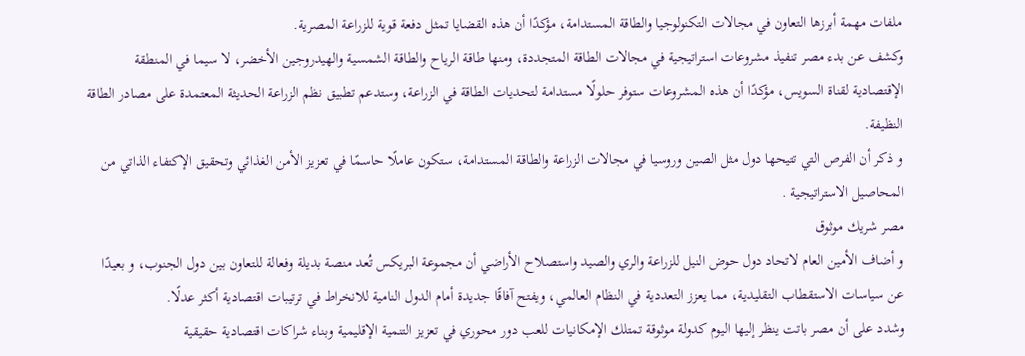ملفات مهمة أبرزها التعاون في مجالات التكنولوجيا والطاقة المستدامة، مؤكدًا أن هذه القضايا تمثل دفعة قوية للزراعة المصرية.
وكشف عن بدء مصر تنفيذ مشروعات استراتيجية في مجالات الطاقة المتجددة، ومنها طاقة الرياح والطاقة الشمسية والهيدروجين الأخضر، لا سيما في المنطقة الإقتصادية لقناة السويس، مؤكدًا أن هذه المشروعات ستوفر حلولًا مستدامة لتحديات الطاقة في الزراعة، وستدعم تطبيق نظم الزراعة الحديثة المعتمدة على مصادر الطاقة النظيفة.
و ذكر أن الفرص التي تتيحها دول مثل الصين وروسيا في مجالات الزراعة والطاقة المستدامة، ستكون عاملًا حاسمًا في تعزيز الأمن الغذائي وتحقيق الإكتفاء الذاتي من المحاصيل الاستراتيجية .
مصر شريك موثوق
و أضاف الأمين العام لاتحاد دول حوض النيل للزراعة والري والصيد واستصلاح الأراضي أن مجموعة البريكس تُعد منصة بديلة وفعالة للتعاون بين دول الجنوب، و بعيدًا عن سياسات الاستقطاب التقليدية، مما يعزز التعددية في النظام العالمي، ويفتح آفاقًا جديدة أمام الدول النامية للانخراط في ترتيبات اقتصادية أكثر عدلًا.
وشدد على أن مصر باتت ينظر إليها اليوم كدولة موثوقة تمتلك الإمكانيات للعب دور محوري في تعزيز التنمية الإقليمية وبناء شراكات اقتصادية حقيقية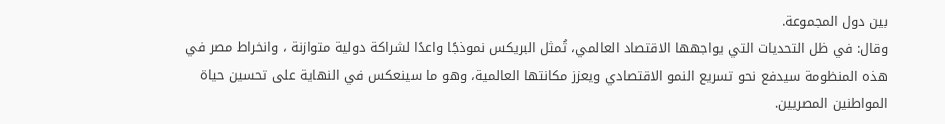بين دول المجموعة.
وقال: في ظل التحديات التي يواجهها الاقتصاد العالمي، تُمثل البريكس نموذجًا واعدًا لشراكة دولية متوازنة ، وانخراط مصر في هذه المنظومة سيدفع نحو تسريع النمو الاقتصادي ويعزز مكانتها العالمية، وهو ما سينعكس في النهاية على تحسين حياة المواطنين المصريين.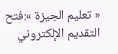« تعليم الجيزة »:فتح التقديم الإلكتروني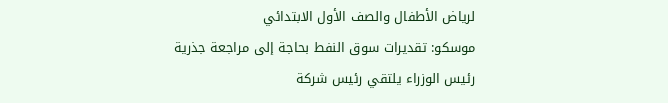لرياض الأطفال والصف الأول الابتدائي
موسكو: تقديرات سوق النفط بحاجة إلى مراجعة جذرية
رئيس الوزراء يلتقي رئيس شركة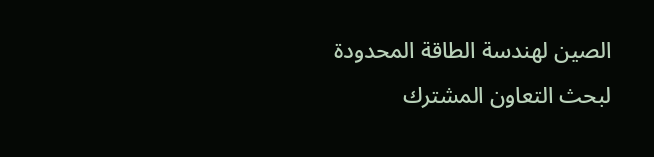الصين لهندسة الطاقة المحدودة لبحث التعاون المشترك